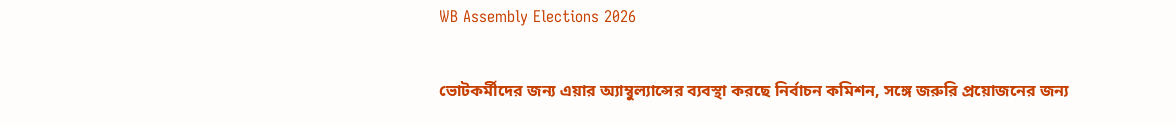WB Assembly Elections 2026

ভোটকর্মীদের জন্য এয়ার অ্যাম্বুল্যান্সের ব্যবস্থা করছে নির্বাচন কমিশন, সঙ্গে জরুরি প্রয়োজনের জন্য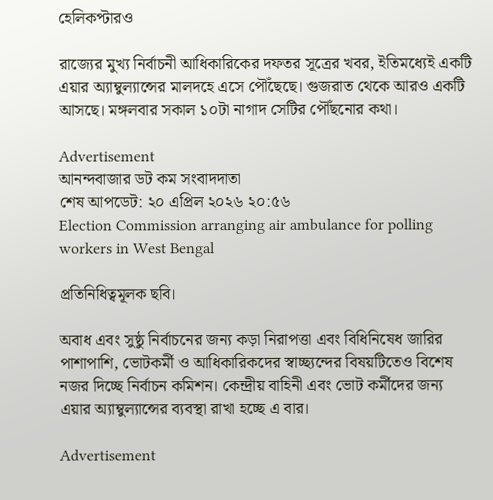হেলিকপ্টারও

রাজ্যের মুখ্য নির্বাচনী আধিকারিকের দফতর সূত্রের খবর, ইতিমধ্যেই একটি এয়ার অ্যাম্বুল্যান্সের মালদহে এসে পৌঁছেছে। গুজরাত থেকে আরও একটি আসছে। মঙ্গলবার সকাল ১০টা নাগাদ সেটির পৌঁছনোর কথা।

Advertisement
আনন্দবাজার ডট কম সংবাদদাতা
শেষ আপডেট: ২০ এপ্রিল ২০২৬ ২০:৫৬
Election Commission arranging air ambulance for polling workers in West Bengal

প্রতিনিধিত্বমূলক ছবি।

অবাধ এবং সুষ্ঠু নির্বাচনের জন্য কড়া নিরাপত্তা এবং বিধিনিষেধ জারির পাশাপাশি, ভোটকর্মী ও আধিকারিকদের স্বাচ্ছ্যন্দের বিষয়টিতেও বিশেষ নজর দিচ্ছে নির্বাচন কমিশন। কেন্দ্রীয় বাহিনী এবং ভোট কর্মীদের জন্য এয়ার অ্যাম্বুল্যান্সের ব্যবস্থা রাখা হচ্ছে এ বার।

Advertisement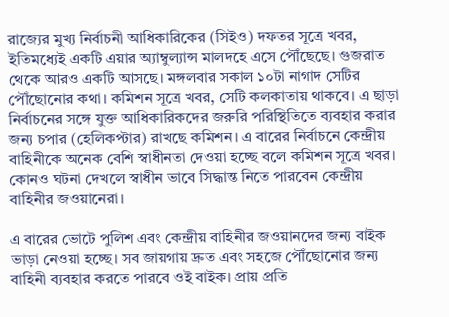রাজ্যের মুখ্য নির্বাচনী আধিকারিকের (সিইও) দফতর সূত্রে খবর, ইতিমধ্যেই একটি এয়ার অ্যাম্বুল্যান্স মালদহে এসে পৌঁছেছে। গুজরাত থেকে আরও একটি আসছে। মঙ্গলবার সকাল ১০টা নাগাদ সেটির পৌঁছোনোর কথা। কমিশন সূত্রে খবর, সেটি কলকাতায় থাকবে। এ ছাড়া নির্বাচনের সঙ্গে যুক্ত আধিকারিকদের জরুরি পরিস্থিতিতে ব্যবহার করার জন্য চপার (হেলিকপ্টার) রাখছে কমিশন। এ বারের নির্বাচনে কেন্দ্রীয় বাহিনীকে অনেক বেশি স্বাধীনতা দেওয়া হচ্ছে বলে কমিশন সূত্রে খবর। কোনও ঘটনা দেখলে স্বাধীন ভাবে সিদ্ধান্ত নিতে পারবেন কেন্দ্রীয় বাহিনীর জওয়ানেরা।

এ বারের ভোটে পুলিশ এবং কেন্দ্রীয় বাহিনীর জওয়ানদের জন্য বাইক ভাড়া নেওয়া হচ্ছে। সব জায়গায় দ্রুত এবং সহজে পৌঁছোনোর জন্য বাহিনী ব্যবহার করতে পারবে ওই বাইক। প্রায় প্রতি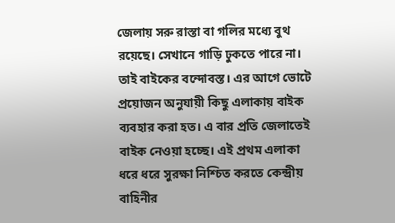জেলায় সরু রাস্তা বা গলির মধ্যে বুথ রয়েছে। সেখানে গাড়ি ঢুকতে পারে না। তাই বাইকের বন্দোবস্ত। এর আগে ভোটে প্রয়োজন অনুযায়ী কিছু এলাকায় বাইক ব্যবহার করা হত। এ বার প্রতি জেলাতেই বাইক নেওয়া হচ্ছে। এই প্রথম এলাকা ধরে ধরে সুরক্ষা নিশ্চিত করতে কেন্দ্রীয় বাহিনীর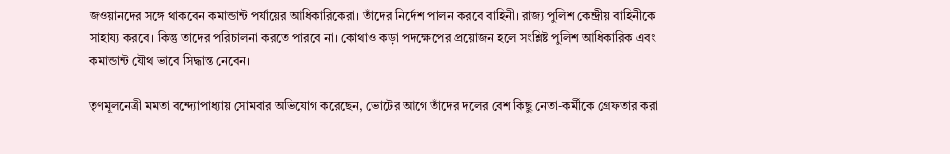জওয়ানদের সঙ্গে থাকবেন কমান্ডান্ট পর্যায়ের আধিকারিকেরা। তাঁদের নির্দেশ পালন করবে বাহিনী। রাজ্য পুলিশ কেন্দ্রীয় বাহিনীকে সাহায্য করবে। কিন্তু তাদের পরিচালনা করতে পারবে না। কোথাও কড়া পদক্ষেপের প্রয়োজন হলে সংশ্লিষ্ট পুলিশ আধিকারিক এবং কমান্ডান্ট যৌথ ভাবে সিদ্ধান্ত নেবেন।

তৃণমূলনেত্রী মমতা বন্দ্যোপাধ্যায় সোমবার অভিযোগ করেছেন, ভোটের আগে তাঁদের দলের বেশ কিছু নেতা-কর্মীকে গ্রেফতার করা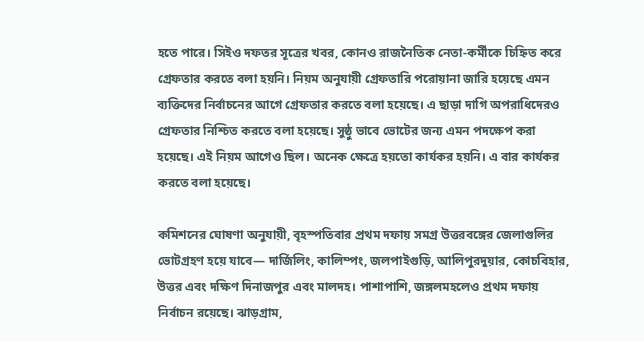হতে পারে। সিইও দফতর সূত্রের খবর, কোনও রাজনৈতিক নেতা-কর্মীকে চিহ্নিত করে গ্রেফতার করতে বলা হয়নি। নিয়ম অনুযায়ী গ্রেফতারি পরোয়ানা জারি হয়েছে এমন ব্যক্তিদের নির্বাচনের আগে গ্রেফতার করতে বলা হয়েছে। এ ছাড়া দাগি অপরাধিদেরও গ্রেফতার নিশ্চিত করতে বলা হয়েছে। সুষ্ঠু ভাবে ভোটের জন্য এমন পদক্ষেপ করা হয়েছে। এই নিয়ম আগেও ছিল। অনেক ক্ষেত্রে হয়তো কার্যকর হয়নি। এ বার কার্যকর করতে বলা হয়েছে।

কমিশনের ঘোষণা অনুযায়ী, বৃহস্পতিবার প্রথম দফায় সমগ্র উত্তরবঙ্গের জেলাগুলির ভোটগ্রহণ হয়ে যাবে— দার্জিলিং, কালিম্পং, জলপাইগুড়ি, আলিপুরদুয়ার, কোচবিহার, উত্তর এবং দক্ষিণ দিনাজপুর এবং মালদহ। পাশাপাশি, জঙ্গলমহলেও প্রথম দফায় নির্বাচন রয়েছে। ঝাড়গ্রাম,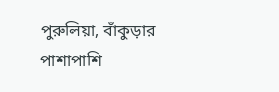পুরুলিয়া, বাঁকুড়ার পাশাপাশি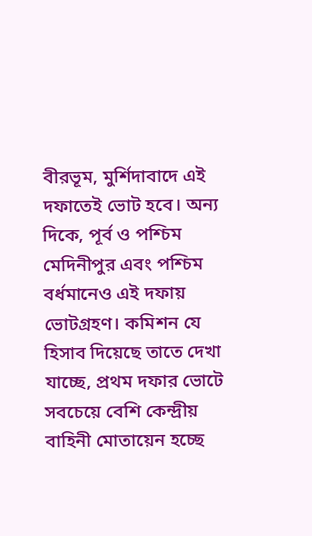বীরভূম, মুর্শিদাবাদে এই দফাতেই ভোট হবে। অন্য দিকে, পূর্ব ও পশ্চিম মেদিনীপুর এবং পশ্চিম বর্ধমানেও এই দফায় ভোটগ্রহণ। কমিশন যে হিসাব দিয়েছে তাতে দেখা যাচ্ছে, প্রথম দফার ভোটে সবচেয়ে বেশি কেন্দ্রীয় বাহিনী মোতায়েন হচ্ছে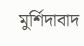মুর্শিদাবাদ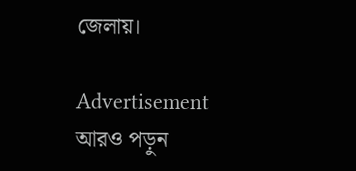জেলায়।

Advertisement
আরও পড়ুন